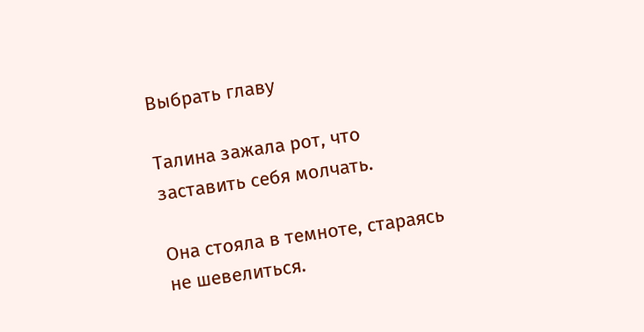Выбрать главу

Талина зажала рот, что заставить себя молчать.

Она стояла в темноте, стараясь не шевелиться.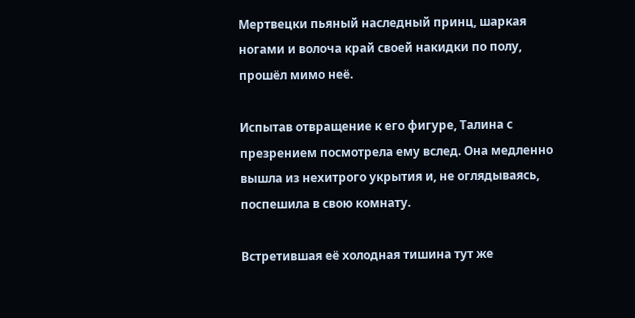Мертвецки пьяный наследный принц, шаркая ногами и волоча край своей накидки по полу, прошёл мимо неё.

Испытав отвращение к его фигуре, Талина с презрением посмотрела ему вслед. Она медленно вышла из нехитрого укрытия и, не оглядываясь, поспешила в свою комнату.

Встретившая её холодная тишина тут же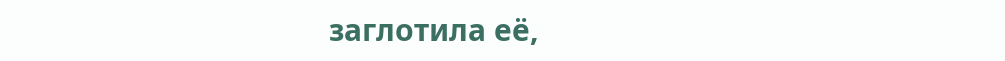заглотила её,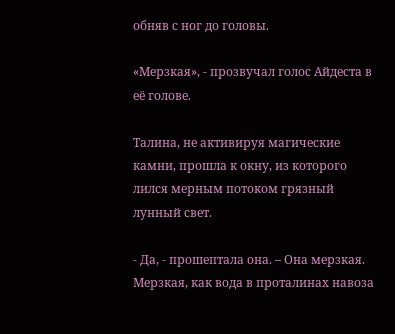обняв с ног до головы.

«Мерзкая», - прозвучал голос Айдеста в её голове.

Талина, не активируя магические камни, прошла к окну, из которого лился мерным потоком грязный лунный свет.

- Да, - прошептала она. – Она мерзкая. Мерзкая, как вода в проталинах навоза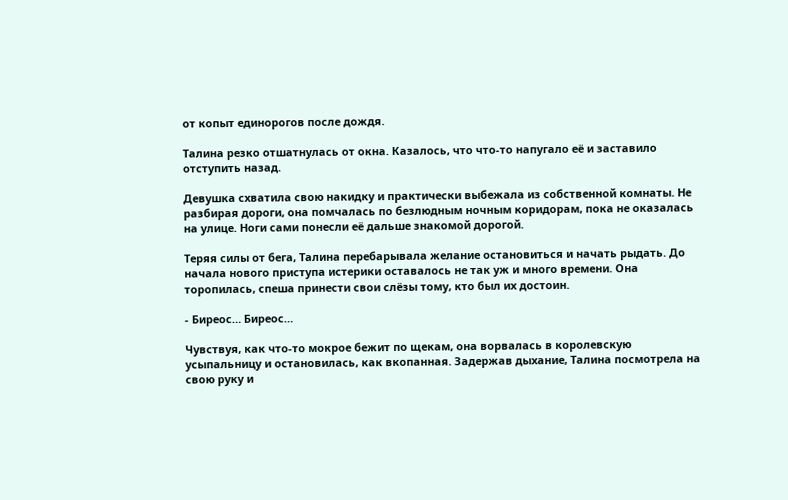от копыт единорогов после дождя.

Талина резко отшатнулась от окна. Казалось, что что-то напугало её и заставило отступить назад.

Девушка схватила свою накидку и практически выбежала из собственной комнаты. Не разбирая дороги, она помчалась по безлюдным ночным коридорам, пока не оказалась на улице. Ноги сами понесли её дальше знакомой дорогой.

Теряя силы от бега, Талина перебарывала желание остановиться и начать рыдать. До начала нового приступа истерики оставалось не так уж и много времени. Она торопилась, спеша принести свои слёзы тому, кто был их достоин.

- Биреос… Биреос…

Чувствуя, как что-то мокрое бежит по щекам, она ворвалась в королевскую усыпальницу и остановилась, как вкопанная. Задержав дыхание, Талина посмотрела на свою руку и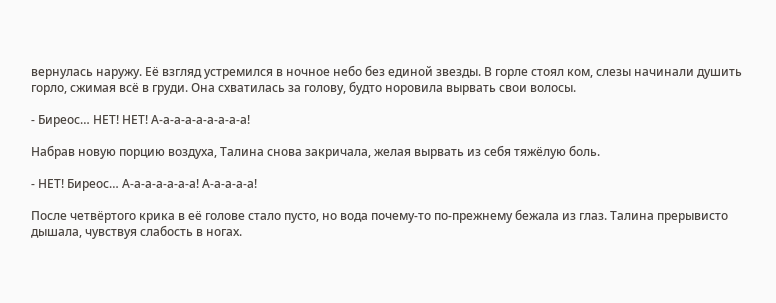вернулась наружу. Её взгляд устремился в ночное небо без единой звезды. В горле стоял ком, слезы начинали душить горло, сжимая всё в груди. Она схватилась за голову, будто норовила вырвать свои волосы.

- Биреос… НЕТ! НЕТ! А-а-а-а-а-а-а-а-а!

Набрав новую порцию воздуха, Талина снова закричала, желая вырвать из себя тяжёлую боль.

- НЕТ! Биреос… А-а-а-а-а-а-а! А-а-а-а-а!

После четвёртого крика в её голове стало пусто, но вода почему-то по-прежнему бежала из глаз. Талина прерывисто дышала, чувствуя слабость в ногах.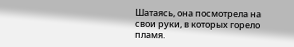Шатаясь, она посмотрела на свои руки, в которых горело пламя.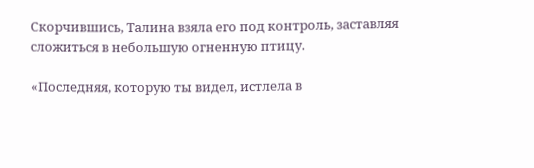Скорчившись, Талина взяла его под контроль, заставляя сложиться в небольшую огненную птицу.

«Последняя, которую ты видел, истлела в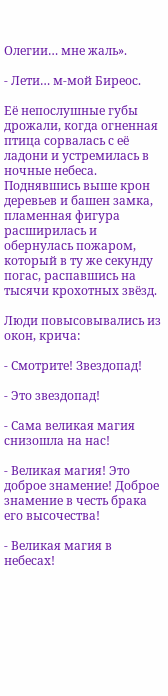Олегии… мне жаль».

- Лети… м-мой Биреос.

Её непослушные губы дрожали, когда огненная птица сорвалась с её ладони и устремилась в ночные небеса. Поднявшись выше крон деревьев и башен замка, пламенная фигура расширилась и обернулась пожаром, который в ту же секунду погас, распавшись на тысячи крохотных звёзд.

Люди повысовывались из окон, крича:

- Смотрите! Звездопад!

- Это звездопад!

- Сама великая магия снизошла на нас!

- Великая магия! Это доброе знамение! Доброе знамение в честь брака его высочества!

- Великая магия в небесах!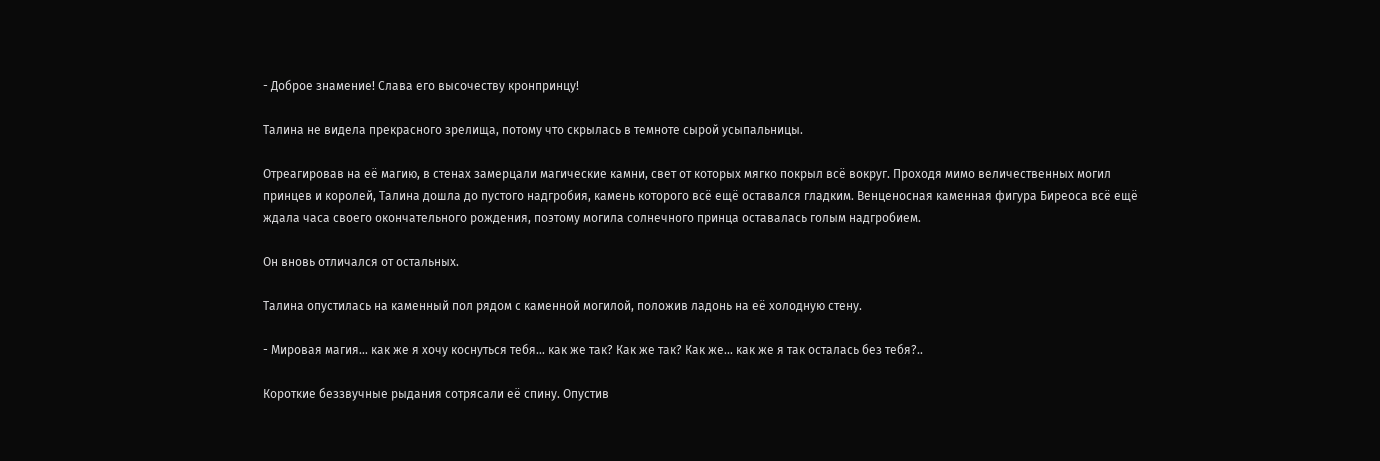- Доброе знамение! Слава его высочеству кронпринцу!

Талина не видела прекрасного зрелища, потому что скрылась в темноте сырой усыпальницы.

Отреагировав на её магию, в стенах замерцали магические камни, свет от которых мягко покрыл всё вокруг. Проходя мимо величественных могил принцев и королей, Талина дошла до пустого надгробия, камень которого всё ещё оставался гладким. Венценосная каменная фигура Биреоса всё ещё ждала часа своего окончательного рождения, поэтому могила солнечного принца оставалась голым надгробием.

Он вновь отличался от остальных.

Талина опустилась на каменный пол рядом с каменной могилой, положив ладонь на её холодную стену.

- Мировая магия… как же я хочу коснуться тебя… как же так? Как же так? Как же… как же я так осталась без тебя?..

Короткие беззвучные рыдания сотрясали её спину. Опустив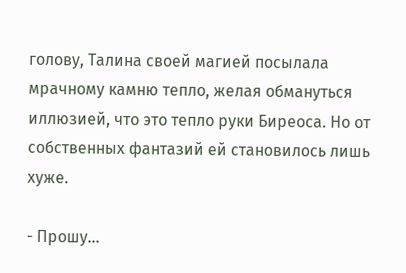голову, Талина своей магией посылала мрачному камню тепло, желая обмануться иллюзией, что это тепло руки Биреоса. Но от собственных фантазий ей становилось лишь хуже.

- Прошу…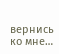вернись ко мне…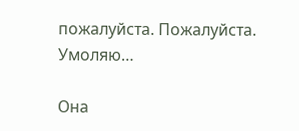пожалуйста. Пожалуйста. Умоляю…

Она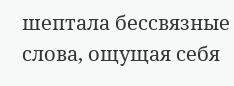шептала бессвязные слова, ощущая себя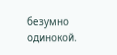безумно одинокой.